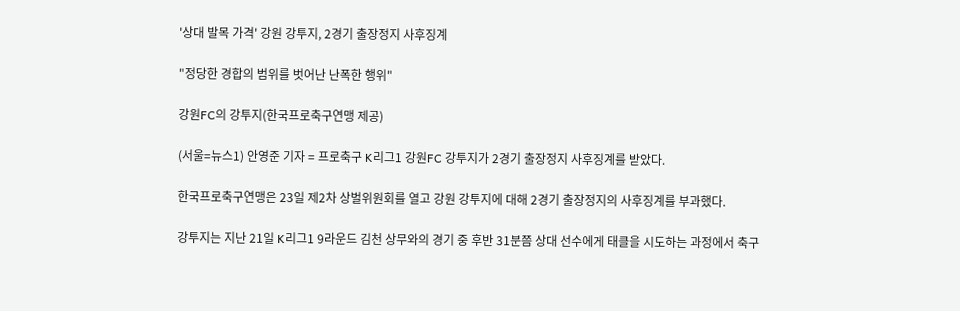'상대 발목 가격' 강원 강투지, 2경기 출장정지 사후징계

"정당한 경합의 범위를 벗어난 난폭한 행위"

강원FC의 강투지(한국프로축구연맹 제공)

(서울=뉴스1) 안영준 기자 = 프로축구 K리그1 강원FC 강투지가 2경기 출장정지 사후징계를 받았다.

한국프로축구연맹은 23일 제2차 상벌위원회를 열고 강원 강투지에 대해 2경기 출장정지의 사후징계를 부과했다.

강투지는 지난 21일 K리그1 9라운드 김천 상무와의 경기 중 후반 31분쯤 상대 선수에게 태클을 시도하는 과정에서 축구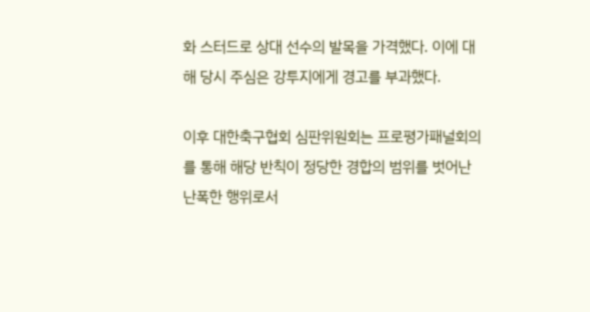화 스터드로 상대 선수의 발목을 가격했다. 이에 대해 당시 주심은 강투지에게 경고를 부과했다.

이후 대한축구협회 심판위원회는 프로평가패널회의를 통해 해당 반칙이 정당한 경합의 범위를 벗어난 난폭한 행위로서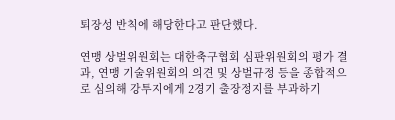퇴장성 반칙에 해당한다고 판단했다.

연맹 상벌위원회는 대한축구협회 심판위원회의 평가 결과, 연맹 기술위원회의 의견 및 상벌규정 등을 종합적으로 심의해 강투지에게 2경기 출장정지를 부과하기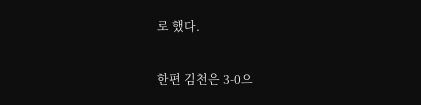로 했다.

한편 김천은 3-0으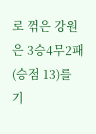로 꺾은 강원은 3승4무2패(승점 13)를 기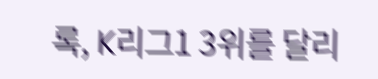록, K리그1 3위를 달리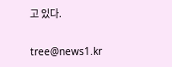고 있다.

tree@news1.kr